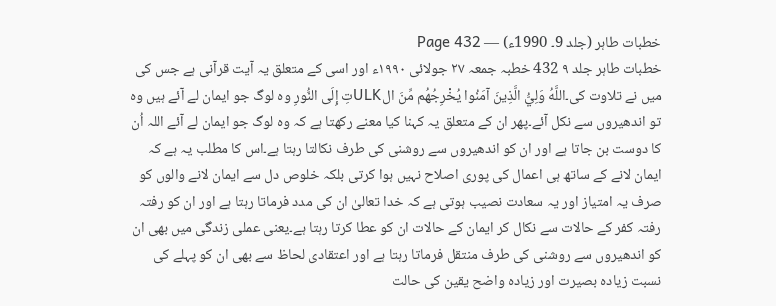خطبات طاہر (جلد 9۔ 1990ء) — Page 432
خطبات طاہر جلد ۹ 432 خطبہ جمعہ ۲۷ جولائی ۱۹۹۰ء اور اسی کے متعلق یہ آیت قرآنی ہے جس کی میں نے تلاوت کی۔اللَّهُ وَلِيُّ الَّذِينَ آمَنُوا يُخْرِجُهُم مِّنَ الULKتِ إِلَى النُّورِ وہ لوگ جو ایمان لے آئے ہیں وہ تو اندھیروں سے نکل آئے۔پھر ان کے متعلق یہ کہنا کیا معنے رکھتا ہے کہ وہ لوگ جو ایمان لے آئے اللہ اُن کا دوست بن جاتا ہے اور ان کو اندھیروں سے روشنی کی طرف نکالتا رہتا ہے۔اس کا مطلب یہ ہے کہ ایمان لانے کے ساتھ ہی اعمال کی پوری اصلاح نہیں ہوا کرتی بلکہ خلوص دل سے ایمان لانے والوں کو صرف یہ امتیاز اور یہ سعادت نصیب ہوتی ہے کہ خدا تعالیٰ ان کی مدد فرماتا رہتا ہے اور ان کو رفتہ رفتہ کفر کے حالات سے نکال کر ایمان کے حالات ان کو عطا کرتا رہتا ہے۔یعنی عملی زندگی میں بھی ان کو اندھیروں سے روشنی کی طرف منتقل فرماتا رہتا ہے اور اعتقادی لحاظ سے بھی ان کو پہلے کی نسبت زیادہ بصیرت اور زیادہ واضح یقین کی حالت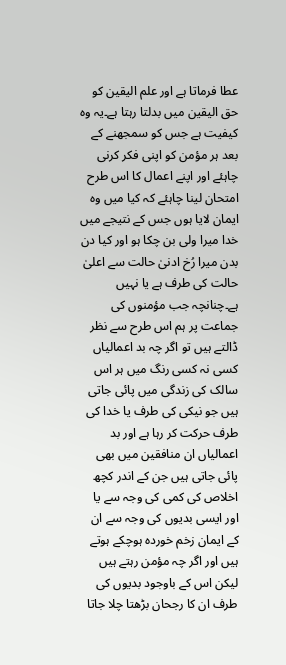عطا فرماتا ہے اور علم الیقین کو حق الیقین میں بدلتا رہتا ہے۔یہ وہ کیفیت ہے جس کو سمجھنے کے بعد ہر مؤمن کو اپنی فکر کرنی چاہئے اور اپنے اعمال کا اس طرح امتحان لینا چاہئے کہ کیا میں وہ ایمان لایا ہوں جس کے نتیجے میں خدا میرا ولی بن چکا ہو اور کیا دن بدن میرا رُخ ادنیٰ حالت سے اعلیٰ حالت کی طرف ہے یا نہیں ہے۔چنانچہ جب مؤمنوں کی جماعت پر ہم اس طرح سے نظر ڈالتے ہیں تو اگر چہ بد اعمالیاں کسی نہ کسی رنگ میں ہر اس سالک کی زندگی میں پائی جاتی ہیں جو نیکی کی طرف یا خدا کی طرف حرکت کر رہا ہے اور بد اعمالیاں ان منافقین میں بھی پائی جاتی ہیں جن کے اندر کچھ اخلاص کی کمی کی وجہ سے یا اور ایسی بدیوں کی وجہ سے ان کے ایمان زخم خوردہ ہوچکے ہوتے ہیں اور اگر چہ مؤمن رہتے ہیں لیکن اس کے باوجود بدیوں کی طرف ان کا رجحان بڑھتا چلا جاتا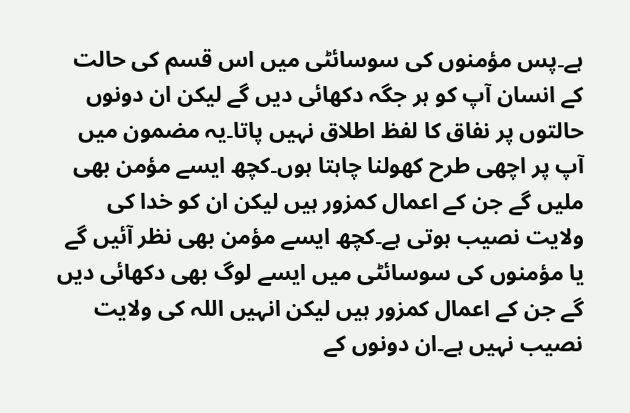ہے۔پس مؤمنوں کی سوسائٹی میں اس قسم کی حالت کے انسان آپ کو ہر جگہ دکھائی دیں گے لیکن ان دونوں حالتوں پر نفاق کا لفظ اطلاق نہیں پاتا۔یہ مضمون میں آپ پر اچھی طرح کھولنا چاہتا ہوں۔کچھ ایسے مؤمن بھی ملیں گے جن کے اعمال کمزور ہیں لیکن ان کو خدا کی ولایت نصیب ہوتی ہے۔کچھ ایسے مؤمن بھی نظر آئیں گے یا مؤمنوں کی سوسائٹی میں ایسے لوگ بھی دکھائی دیں گے جن کے اعمال کمزور ہیں لیکن انہیں اللہ کی ولایت نصیب نہیں ہے۔ان دونوں کے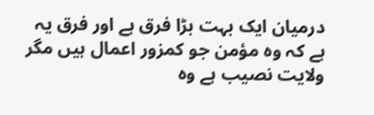درمیان ایک بہت بڑا فرق ہے اور فرق یہ ہے کہ وہ مؤمن جو کمزور اعمال ہیں مگر ولایت نصیب ہے وہ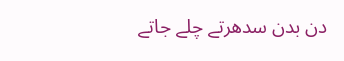دن بدن سدھرتے چلے جاتے